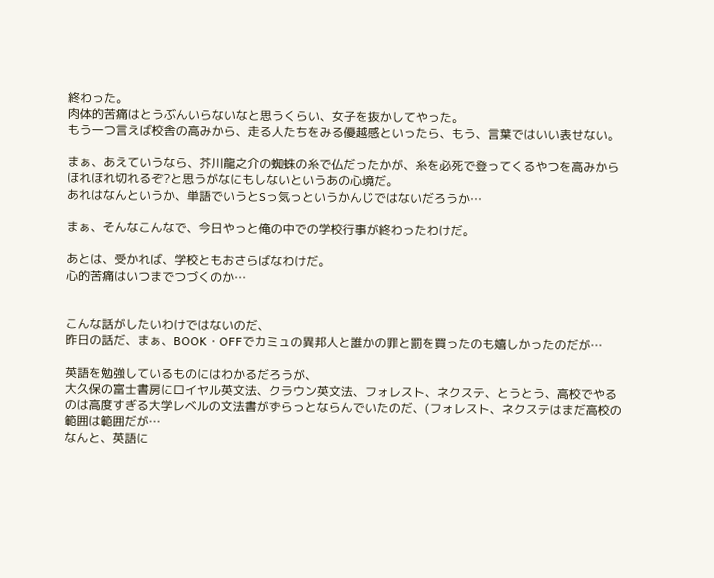終わった。
肉体的苦痛はとうぶんいらないなと思うくらい、女子を抜かしてやった。
もう一つ言えば校舎の高みから、走る人たちをみる優越感といったら、もう、言葉ではいい表せない。

まぁ、あえていうなら、芥川龍之介の蜘蛛の糸で仏だったかが、糸を必死で登ってくるやつを高みからほれほれ切れるぞ?と思うがなにもしないというあの心境だ。
あれはなんというか、単語でいうとSっ気っというかんじではないだろうか…

まぁ、そんなこんなで、今日やっと俺の中での学校行事が終わったわけだ。

あとは、受かれば、学校ともおさらばなわけだ。
心的苦痛はいつまでつづくのか…


こんな話がしたいわけではないのだ、
昨日の話だ、まぁ、BOOK・OFFでカミュの異邦人と誰かの罪と罰を買ったのも嬉しかったのだが…

英語を勉強しているものにはわかるだろうが、
大久保の富士書房にロイヤル英文法、クラウン英文法、フォレスト、ネクステ、とうとう、高校でやるのは高度すぎる大学レベルの文法書がずらっとならんでいたのだ、(フォレスト、ネクステはまだ高校の範囲は範囲だが…
なんと、英語に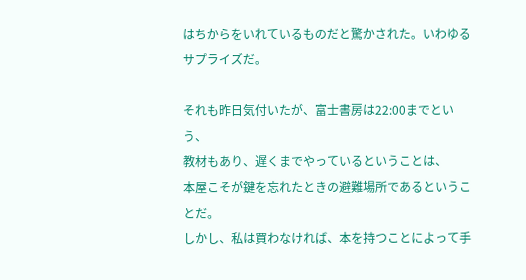はちからをいれているものだと驚かされた。いわゆるサプライズだ。

それも昨日気付いたが、富士書房は22:00までという、
教材もあり、遅くまでやっているということは、
本屋こそが鍵を忘れたときの避難場所であるということだ。
しかし、私は買わなければ、本を持つことによって手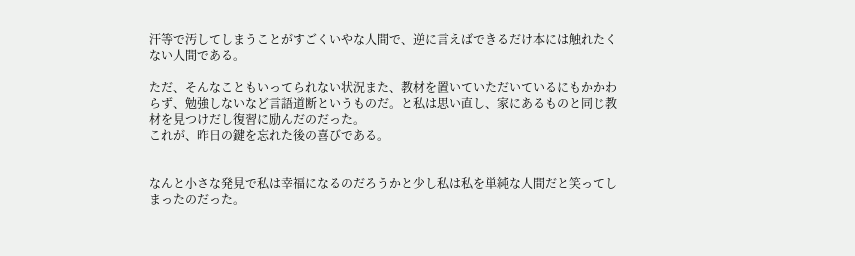汗等で汚してしまうことがすごくいやな人間で、逆に言えばできるだけ本には触れたくない人間である。

ただ、そんなこともいってられない状況また、教材を置いていただいているにもかかわらず、勉強しないなど言語道断というものだ。と私は思い直し、家にあるものと同じ教材を見つけだし復習に励んだのだった。
これが、昨日の鍵を忘れた後の喜びである。


なんと小さな発見で私は幸福になるのだろうかと少し私は私を単純な人間だと笑ってしまったのだった。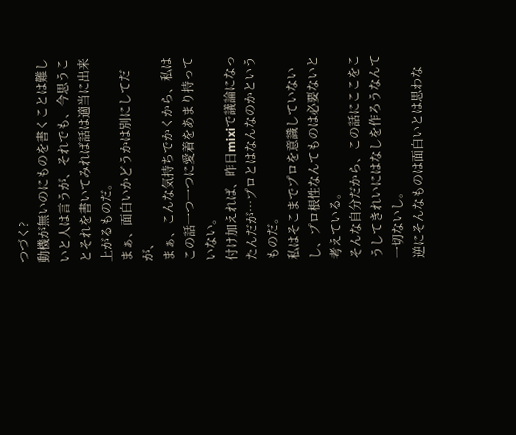つづく?
動機が無いのにものを書くことは難しいと人は言うが、それでも、今思うことそれを書いてみれば話は適当に出来上がるものだ。
まぁ、面白いかどうかは別にしてだが、
まぁ、こんな気持ちでかくから、私はこの話一つ一つに愛着をあまり持っていない。
付け加えれば、昨日mixiで議論になったんだが…プロとはなんなのかというものだ。
私はそこまでプロを意識していないし、プロ根性なんてものは必要ないと考えている。
そんな自分だから、この話にここをこうしてきれいにはなしを作ろうなんて一切ないし。
逆にそんなものは面白いとは思わな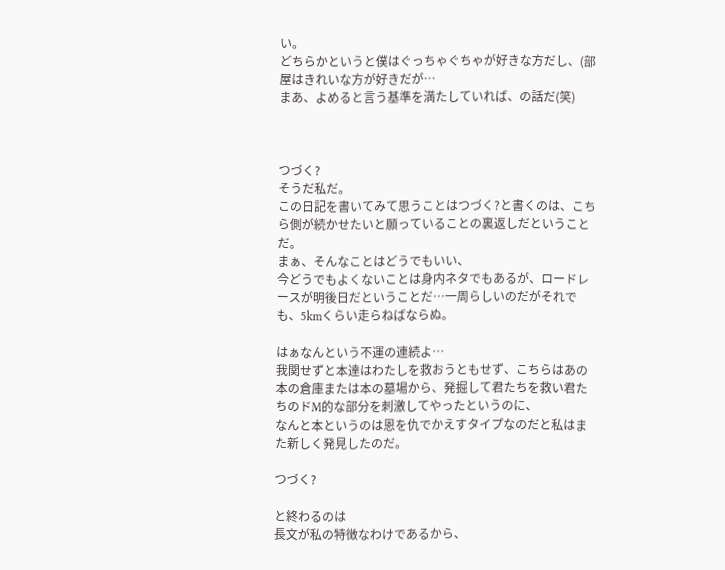い。
どちらかというと僕はぐっちゃぐちゃが好きな方だし、(部屋はきれいな方が好きだが…
まあ、よめると言う基準を満たしていれば、の話だ(笑)



つづく?
そうだ私だ。
この日記を書いてみて思うことはつづく?と書くのは、こちら側が続かせたいと願っていることの裏返しだということだ。
まぁ、そんなことはどうでもいい、
今どうでもよくないことは身内ネタでもあるが、ロードレースが明後日だということだ…一周らしいのだがそれでも、5kmくらい走らねばならぬ。

はぁなんという不運の連続よ…
我関せずと本達はわたしを救おうともせず、こちらはあの本の倉庫または本の墓場から、発掘して君たちを救い君たちのドM的な部分を刺激してやったというのに、
なんと本というのは恩を仇でかえすタイプなのだと私はまた新しく発見したのだ。

つづく?

と終わるのは
長文が私の特徴なわけであるから、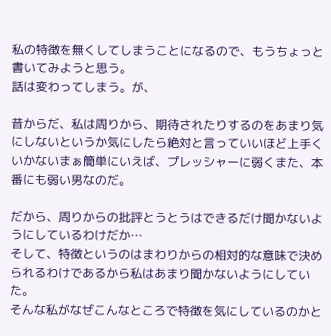私の特徴を無くしてしまうことになるので、もうちょっと書いてみようと思う。
話は変わってしまう。が、

昔からだ、私は周りから、期待されたりするのをあまり気にしないというか気にしたら絶対と言っていいほど上手くいかないまぁ簡単にいえば、プレッシャーに弱くまた、本番にも弱い男なのだ。

だから、周りからの批評とうとうはできるだけ聞かないようにしているわけだか…
そして、特徴というのはまわりからの相対的な意味で決められるわけであるから私はあまり聞かないようにしていた。
そんな私がなぜこんなところで特徴を気にしているのかと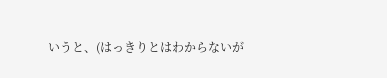いうと、(はっきりとはわからないが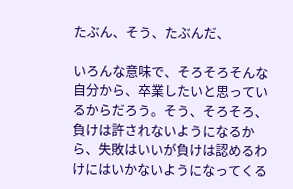たぶん、そう、たぶんだ、

いろんな意味で、そろそろそんな自分から、卒業したいと思っているからだろう。そう、そろそろ、負けは許されないようになるから、失敗はいいが負けは認めるわけにはいかないようになってくる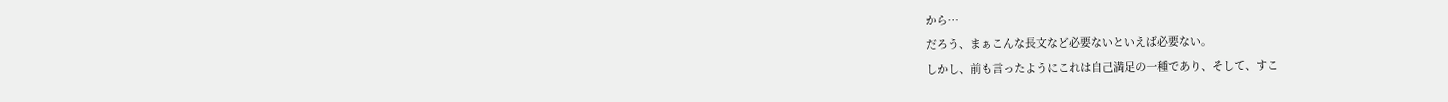から…
だろう、まぁこんな長文など必要ないといえば必要ない。
しかし、前も言ったようにこれは自己満足の一種であり、そして、すこ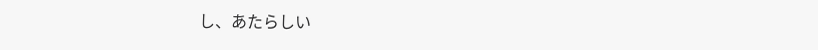し、あたらしい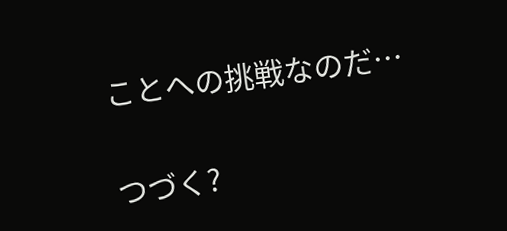ことへの挑戦なのだ…


つづく?